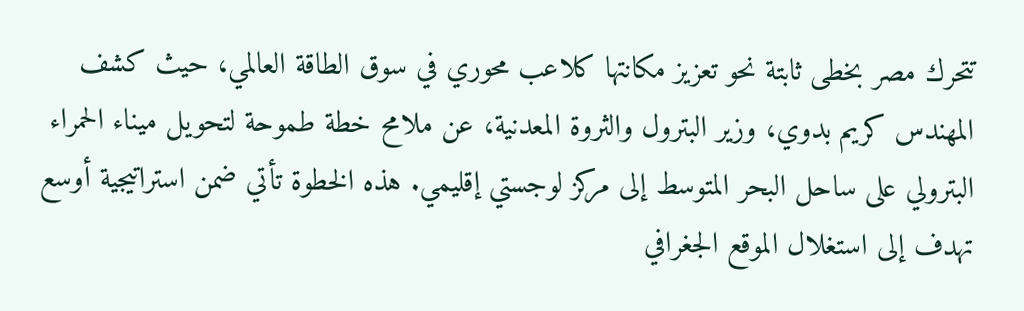تتحرك مصر بخطى ثابتة نحو تعزيز مكانتها كلاعب محوري في سوق الطاقة العالمي، حيث كشف المهندس كريم بدوي، وزير البترول والثروة المعدنية، عن ملامح خطة طموحة لتحويل ميناء الحمراء البترولي على ساحل البحر المتوسط إلى مركز لوجستي إقليمي. هذه الخطوة تأتي ضمن استراتيجية أوسع تهدف إلى استغلال الموقع الجغرافي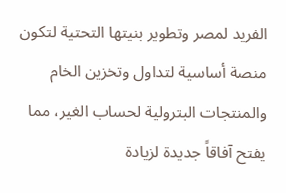الفريد لمصر وتطوير بنيتها التحتية لتكون منصة أساسية لتداول وتخزين الخام والمنتجات البترولية لحساب الغير، مما يفتح آفاقاً جديدة لزيادة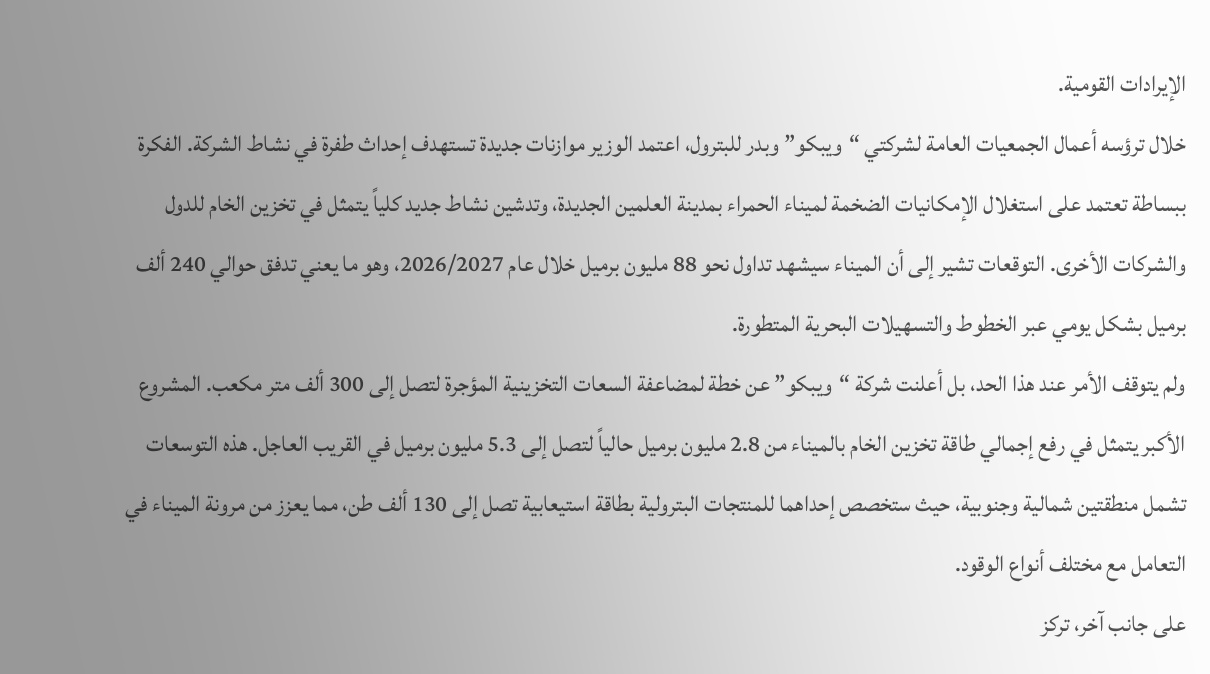الإيرادات القومية.
خلال ترؤسه أعمال الجمعيات العامة لشركتي “ويبكو” وبدر للبترول، اعتمد الوزير موازنات جديدة تستهدف إحداث طفرة في نشاط الشركة. الفكرة ببساطة تعتمد على استغلال الإمكانيات الضخمة لميناء الحمراء بمدينة العلمين الجديدة، وتدشين نشاط جديد كلياً يتمثل في تخزين الخام للدول والشركات الأخرى. التوقعات تشير إلى أن الميناء سيشهد تداول نحو 88 مليون برميل خلال عام 2026/2027، وهو ما يعني تدفق حوالي 240 ألف برميل بشكل يومي عبر الخطوط والتسهيلات البحرية المتطورة.
ولم يتوقف الأمر عند هذا الحد، بل أعلنت شركة “ويبكو” عن خطة لمضاعفة السعات التخزينية المؤجرة لتصل إلى 300 ألف متر مكعب. المشروع الأكبر يتمثل في رفع إجمالي طاقة تخزين الخام بالميناء من 2.8 مليون برميل حالياً لتصل إلى 5.3 مليون برميل في القريب العاجل. هذه التوسعات تشمل منطقتين شمالية وجنوبية، حيث ستخصص إحداهما للمنتجات البترولية بطاقة استيعابية تصل إلى 130 ألف طن، مما يعزز من مرونة الميناء في التعامل مع مختلف أنواع الوقود.
على جانب آخر، تركز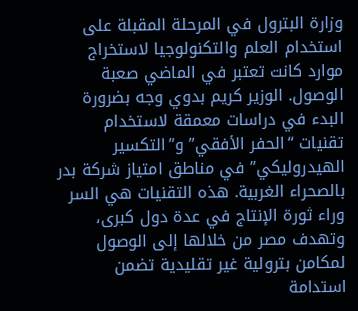وزارة البترول في المرحلة المقبلة على استخدام العلم والتكنولوجيا لاستخراج موارد كانت تعتبر في الماضي صعبة الوصول. الوزير كريم بدوي وجه بضرورة البدء في دراسات معمقة لاستخدام تقنيات “الحفر الأفقي” و”التكسير الهيدروليكي” في مناطق امتياز شركة بدر بالصحراء الغربية. هذه التقنيات هي السر وراء ثورة الإنتاج في عدة دول كبرى، وتهدف مصر من خلالها إلى الوصول لمكامن بترولية غير تقليدية تضمن استدامة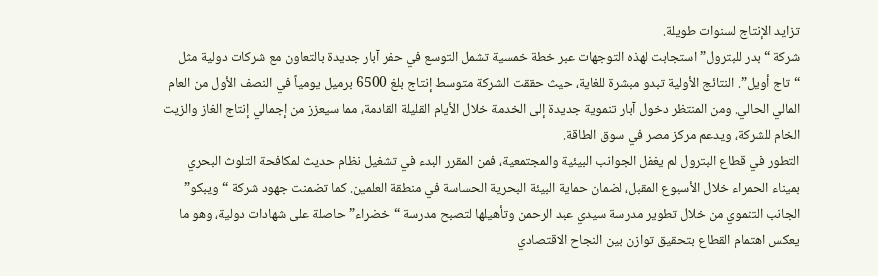تزايد الإنتاج لسنوات طويلة.
شركة “بدر للبترول” استجابت لهذه التوجهات عبر خطة خمسية تشمل التوسع في حفر آبار جديدة بالتعاون مع شركات دولية مثل “تاج أويل”. النتائج الأولية تبدو مبشرة للغاية، حيث حققت الشركة متوسط إنتاج بلغ 6500 برميل يومياً في النصف الأول من العام المالي الحالي. ومن المنتظر دخول آبار تنموية جديدة إلى الخدمة خلال الأيام القليلة القادمة، مما سيعزز من إجمالي إنتاج الغاز والزيت الخام للشركة، ويدعم مركز مصر في سوق الطاقة.
التطور في قطاع البترول لم يغفل الجوانب البيئية والمجتمعية، فمن المقرر البدء في تشغيل نظام حديث لمكافحة التلوث البحري بميناء الحمراء خلال الأسبوع المقبل، لضمان حماية البيئة البحرية الحساسة في منطقة العلمين. كما تضمنت جهود شركة “ويبكو” الجانب التنموي من خلال تطوير مدرسة سيدي عبد الرحمن وتأهيلها لتصبح مدرسة “خضراء” حاصلة على شهادات دولية، وهو ما يعكس اهتمام القطاع بتحقيق توازن بين النجاح الاقتصادي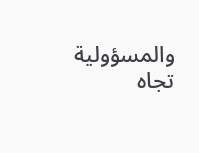والمسؤولية تجاه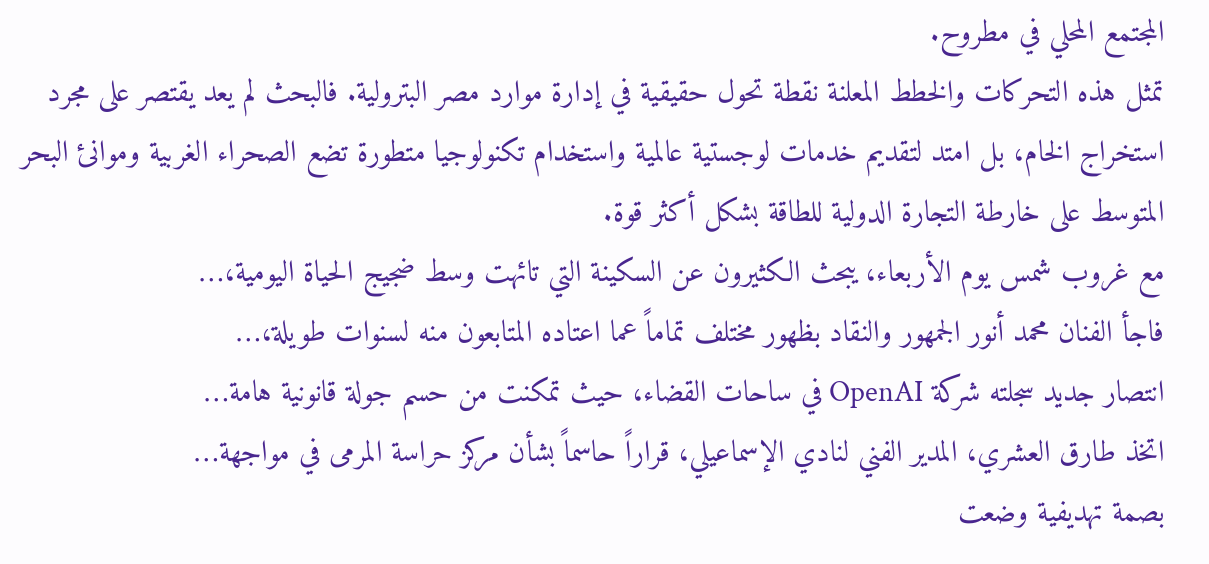المجتمع المحلي في مطروح.
تمثل هذه التحركات والخطط المعلنة نقطة تحول حقيقية في إدارة موارد مصر البترولية. فالبحث لم يعد يقتصر على مجرد استخراج الخام، بل امتد لتقديم خدمات لوجستية عالمية واستخدام تكنولوجيا متطورة تضع الصحراء الغربية وموانئ البحر المتوسط على خارطة التجارة الدولية للطاقة بشكل أكثر قوة.
مع غروب شمس يوم الأربعاء، يبحث الكثيرون عن السكينة التي تائهت وسط ضجيج الحياة اليومية،…
فاجأ الفنان محمد أنور الجمهور والنقاد بظهور مختلف تماماً عما اعتاده المتابعون منه لسنوات طويلة،…
انتصار جديد سجلته شركة OpenAI في ساحات القضاء، حيث تمكنت من حسم جولة قانونية هامة…
اتخذ طارق العشري، المدير الفني لنادي الإسماعيلي، قراراً حاسماً بشأن مركز حراسة المرمى في مواجهة…
بصمة تهديفية وضعت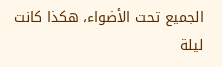الجميع تحت الأضواء، هكذا كانت ليلة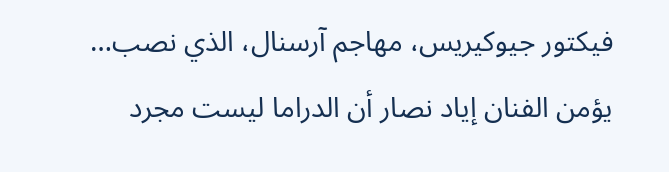فيكتور جيوكيريس، مهاجم آرسنال، الذي نصب…
يؤمن الفنان إياد نصار أن الدراما ليست مجرد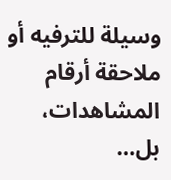وسيلة للترفيه أو ملاحقة أرقام المشاهدات، بل…